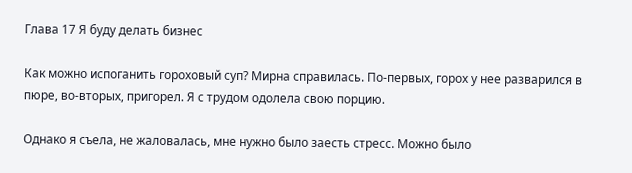Глава 17 Я буду делать бизнес

Как можно испоганить гороховый суп? Мирна справилась. По-первых, горох у нее разварился в пюре, во-вторых, пригорел. Я с трудом одолела свою порцию.

Однако я съела, не жаловалась, мне нужно было заесть стресс. Можно было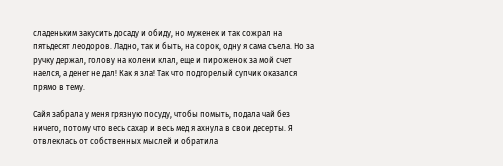сладеньким закусить досаду и обиду, но муженек и так сожрал на пятьдесят леодоров. Ладно, так и быть, на сорок, одну я сама съела. Но за ручку держал, голову на колени клал, еще и пироженок за мой счет наелся, а денег не дал! Как я зла! Так что подгорелый супчик оказался прямо в тему.

Сайя забрала у меня грязную посуду, чтобы помыть, подала чай без ничего, потому что весь сахар и весь мед я ахнула в свои десерты. Я отвлеклась от собственных мыслей и обратила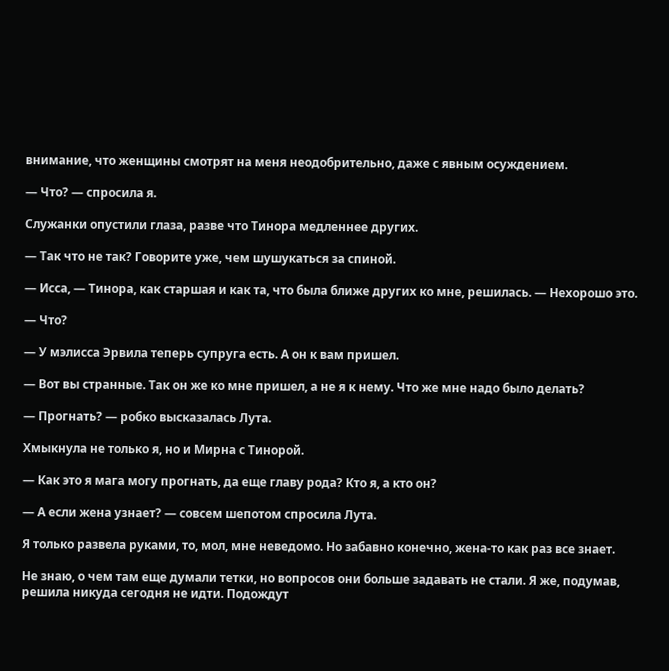внимание, что женщины смотрят на меня неодобрительно, даже с явным осуждением.

— Что? — спросила я.

Служанки опустили глаза, разве что Тинора медленнее других.

— Так что не так? Говорите уже, чем шушукаться за спиной.

— Исса, — Тинора, как старшая и как та, что была ближе других ко мне, решилась. — Нехорошо это.

— Что?

— У мэлисса Эрвила теперь супруга есть. А он к вам пришел.

— Вот вы странные. Так он же ко мне пришел, а не я к нему. Что же мне надо было делать?

— Прогнать? — робко высказалась Лута.

Хмыкнула не только я, но и Мирна с Тинорой.

— Как это я мага могу прогнать, да еще главу рода? Кто я, а кто он?

— А если жена узнает? — совсем шепотом спросила Лута.

Я только развела руками, то, мол, мне неведомо. Но забавно конечно, жена-то как раз все знает.

Не знаю, о чем там еще думали тетки, но вопросов они больше задавать не стали. Я же, подумав, решила никуда сегодня не идти. Подождут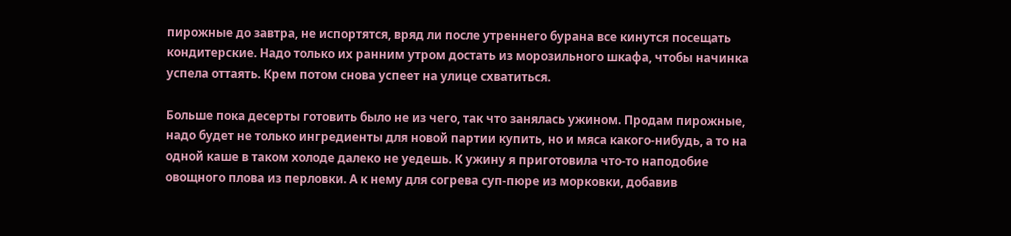пирожные до завтра, не испортятся, вряд ли после утреннего бурана все кинутся посещать кондитерские. Надо только их ранним утром достать из морозильного шкафа, чтобы начинка успела оттаять. Крем потом снова успеет на улице схватиться.

Больше пока десерты готовить было не из чего, так что занялась ужином. Продам пирожные, надо будет не только ингредиенты для новой партии купить, но и мяса какого-нибудь, а то на одной каше в таком холоде далеко не уедешь. К ужину я приготовила что-то наподобие овощного плова из перловки. А к нему для согрева суп-пюре из морковки, добавив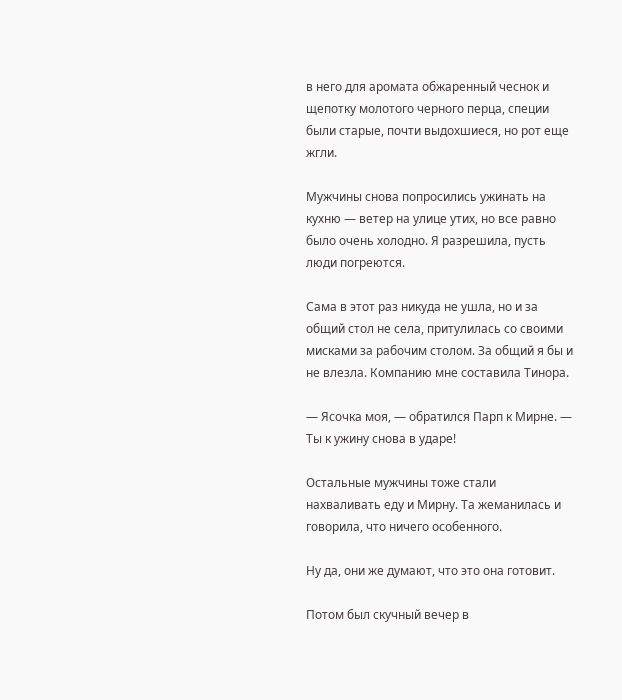в него для аромата обжаренный чеснок и щепотку молотого черного перца, специи были старые, почти выдохшиеся, но рот еще жгли.

Мужчины снова попросились ужинать на кухню — ветер на улице утих, но все равно было очень холодно. Я разрешила, пусть люди погреются.

Сама в этот раз никуда не ушла, но и за общий стол не села, притулилась со своими мисками за рабочим столом. За общий я бы и не влезла. Компанию мне составила Тинора.

— Ясочка моя, — обратился Парп к Мирне. — Ты к ужину снова в ударе!

Остальные мужчины тоже стали нахваливать еду и Мирну. Та жеманилась и говорила, что ничего особенного.

Ну да, они же думают, что это она готовит.

Потом был скучный вечер в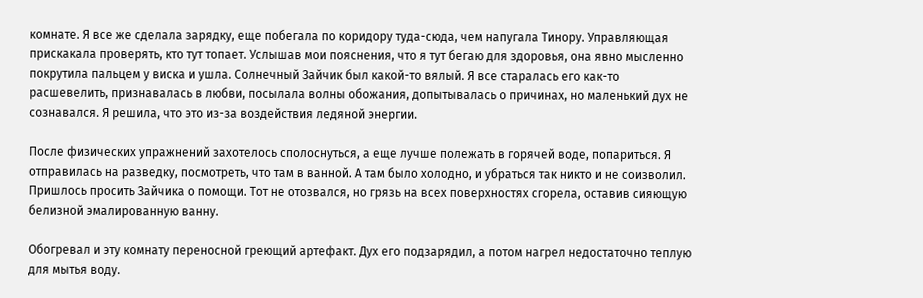комнате. Я все же сделала зарядку, еще побегала по коридору туда-сюда, чем напугала Тинору. Управляющая прискакала проверять, кто тут топает. Услышав мои пояснения, что я тут бегаю для здоровья, она явно мысленно покрутила пальцем у виска и ушла. Солнечный Зайчик был какой-то вялый. Я все старалась его как-то расшевелить, признавалась в любви, посылала волны обожания, допытывалась о причинах, но маленький дух не сознавался. Я решила, что это из-за воздействия ледяной энергии.

После физических упражнений захотелось сполоснуться, а еще лучше полежать в горячей воде, попариться. Я отправилась на разведку, посмотреть, что там в ванной. А там было холодно, и убраться так никто и не соизволил. Пришлось просить Зайчика о помощи. Тот не отозвался, но грязь на всех поверхностях сгорела, оставив сияющую белизной эмалированную ванну.

Обогревал и эту комнату переносной греющий артефакт. Дух его подзарядил, а потом нагрел недостаточно теплую для мытья воду.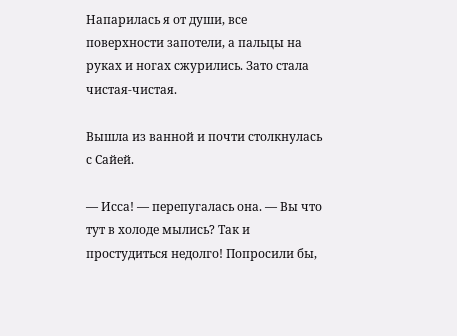Напарилась я от души, все поверхности запотели, а пальцы на руках и ногах сжурились. Зато стала чистая-чистая.

Вышла из ванной и почти столкнулась с Сайей.

— Исса! — перепугалась она. — Вы что тут в холоде мылись? Так и простудиться недолго! Попросили бы,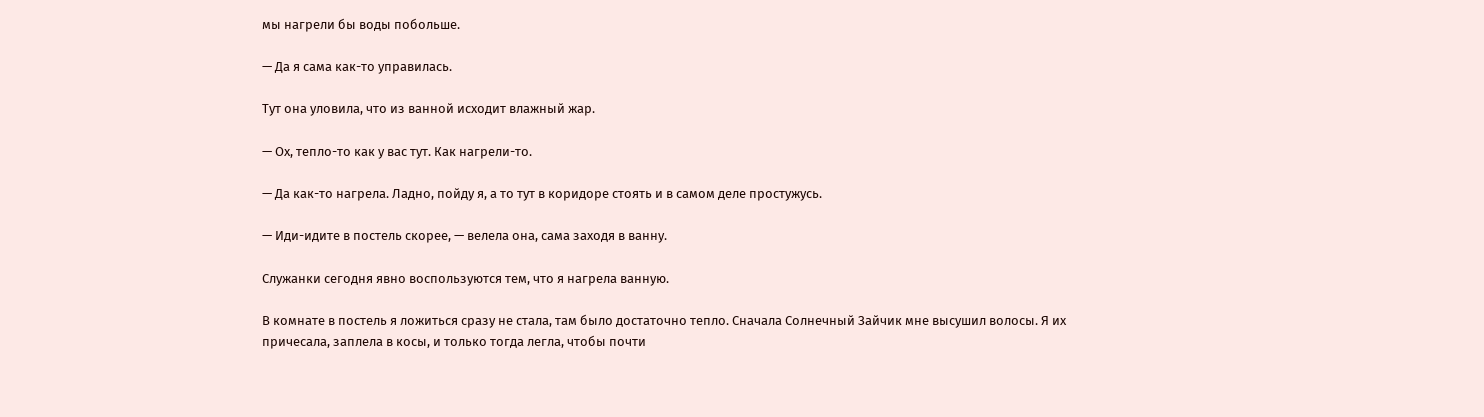мы нагрели бы воды побольше.

— Да я сама как-то управилась.

Тут она уловила, что из ванной исходит влажный жар.

— Ох, тепло-то как у вас тут. Как нагрели-то.

— Да как-то нагрела. Ладно, пойду я, а то тут в коридоре стоять и в самом деле простужусь.

— Иди-идите в постель скорее, — велела она, сама заходя в ванну.

Служанки сегодня явно воспользуются тем, что я нагрела ванную.

В комнате в постель я ложиться сразу не стала, там было достаточно тепло. Сначала Солнечный Зайчик мне высушил волосы. Я их причесала, заплела в косы, и только тогда легла, чтобы почти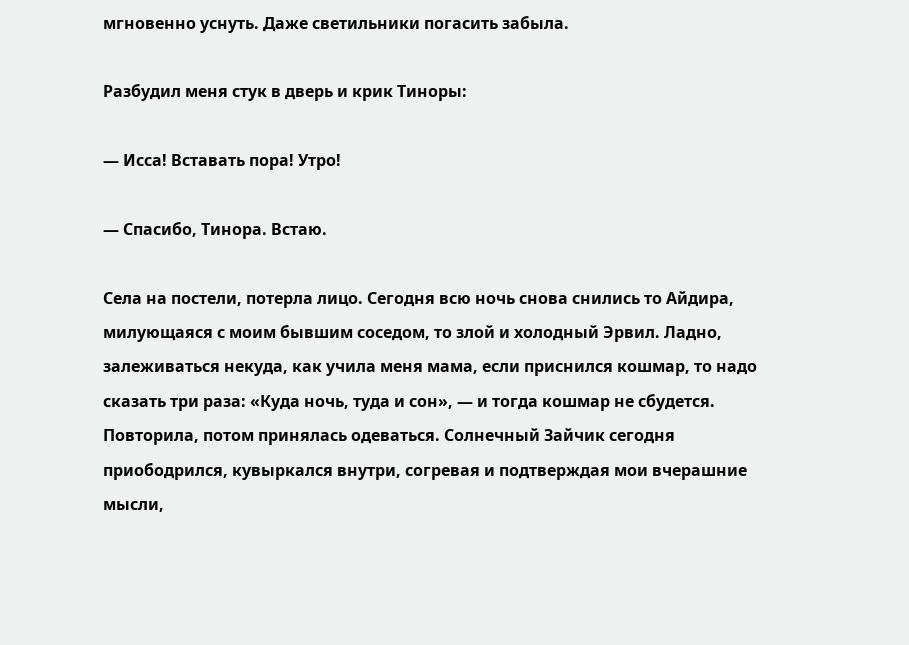мгновенно уснуть. Даже светильники погасить забыла.

Разбудил меня стук в дверь и крик Тиноры:

— Исса! Вставать пора! Утро!

— Спасибо, Тинора. Встаю.

Села на постели, потерла лицо. Сегодня всю ночь снова снились то Айдира, милующаяся с моим бывшим соседом, то злой и холодный Эрвил. Ладно, залеживаться некуда, как учила меня мама, если приснился кошмар, то надо сказать три раза: «Куда ночь, туда и сон», — и тогда кошмар не сбудется. Повторила, потом принялась одеваться. Солнечный Зайчик сегодня приободрился, кувыркался внутри, согревая и подтверждая мои вчерашние мысли,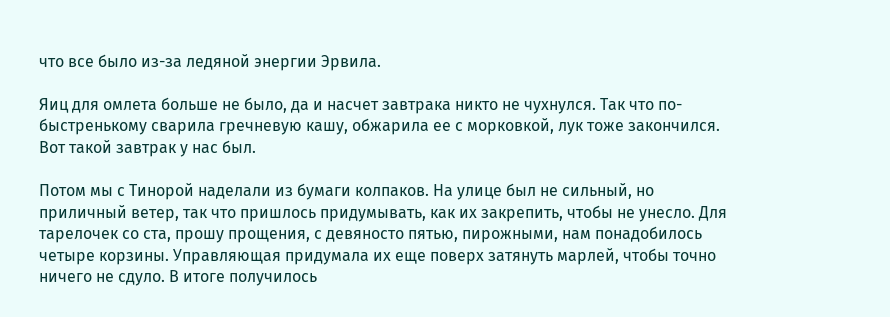что все было из-за ледяной энергии Эрвила.

Яиц для омлета больше не было, да и насчет завтрака никто не чухнулся. Так что по-быстренькому сварила гречневую кашу, обжарила ее с морковкой, лук тоже закончился. Вот такой завтрак у нас был.

Потом мы с Тинорой наделали из бумаги колпаков. На улице был не сильный, но приличный ветер, так что пришлось придумывать, как их закрепить, чтобы не унесло. Для тарелочек со ста, прошу прощения, с девяносто пятью, пирожными, нам понадобилось четыре корзины. Управляющая придумала их еще поверх затянуть марлей, чтобы точно ничего не сдуло. В итоге получилось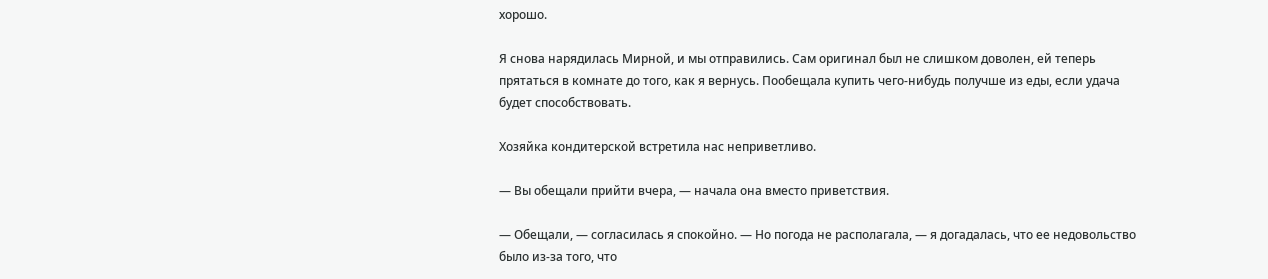хорошо.

Я снова нарядилась Мирной, и мы отправились. Сам оригинал был не слишком доволен, ей теперь прятаться в комнате до того, как я вернусь. Пообещала купить чего-нибудь получше из еды, если удача будет способствовать.

Хозяйка кондитерской встретила нас неприветливо.

— Вы обещали прийти вчера, — начала она вместо приветствия.

— Обещали, — согласилась я спокойно. — Но погода не располагала, — я догадалась, что ее недовольство было из-за того, что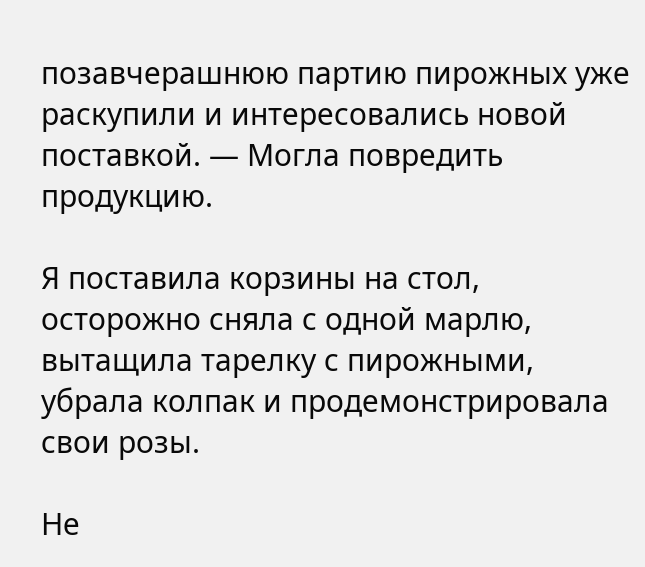позавчерашнюю партию пирожных уже раскупили и интересовались новой поставкой. — Могла повредить продукцию.

Я поставила корзины на стол, осторожно сняла с одной марлю, вытащила тарелку с пирожными, убрала колпак и продемонстрировала свои розы.

Не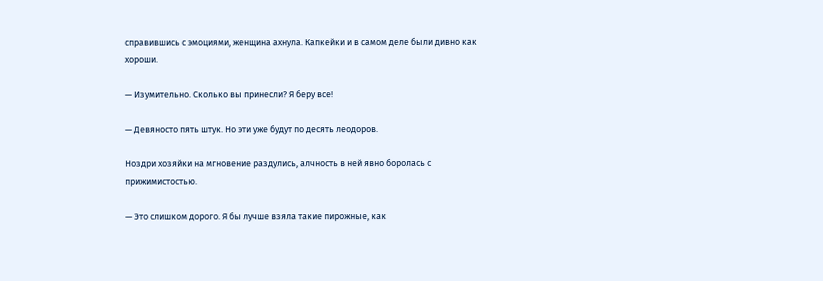справившись с эмоциями, женщина ахнула. Капкейки и в самом деле были дивно как хороши.

— Изумительно. Сколько вы принесли? Я беру все!

— Девяносто пять штук. Но эти уже будут по десять леодоров.

Ноздри хозяйки на мгновение раздулись, алчность в ней явно боролась с прижимистостью.

— Это слишком дорого. Я бы лучше взяла такие пирожные, как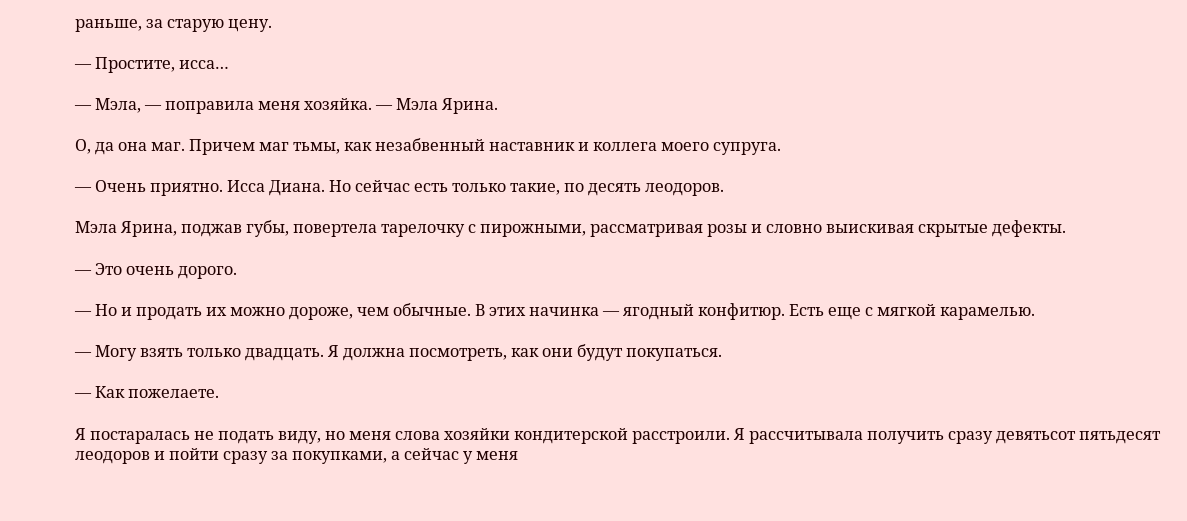раньше, за старую цену.

— Простите, исса…

— Мэла, — поправила меня хозяйка. — Мэла Ярина.

О, да она маг. Причем маг тьмы, как незабвенный наставник и коллега моего супруга.

— Очень приятно. Исса Диана. Но сейчас есть только такие, по десять леодоров.

Мэла Ярина, поджав губы, повертела тарелочку с пирожными, рассматривая розы и словно выискивая скрытые дефекты.

— Это очень дорого.

— Но и продать их можно дороже, чем обычные. В этих начинка — ягодный конфитюр. Есть еще с мягкой карамелью.

— Могу взять только двадцать. Я должна посмотреть, как они будут покупаться.

— Как пожелаете.

Я постаралась не подать виду, но меня слова хозяйки кондитерской расстроили. Я рассчитывала получить сразу девятьсот пятьдесят леодоров и пойти сразу за покупками, а сейчас у меня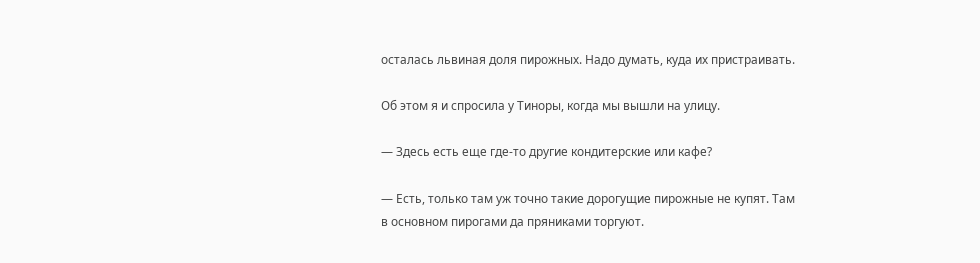осталась львиная доля пирожных. Надо думать, куда их пристраивать.

Об этом я и спросила у Тиноры, когда мы вышли на улицу.

— Здесь есть еще где-то другие кондитерские или кафе?

— Есть, только там уж точно такие дорогущие пирожные не купят. Там в основном пирогами да пряниками торгуют.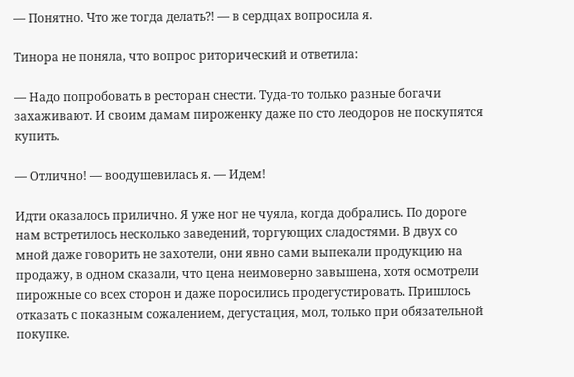— Понятно. Что же тогда делать⁈ — в сердцах вопросила я.

Тинора не поняла, что вопрос риторический и ответила:

— Надо попробовать в ресторан снести. Туда-то только разные богачи захаживают. И своим дамам пироженку даже по сто леодоров не поскупятся купить.

— Отлично! — воодушевилась я. — Идем!

Идти оказалось прилично. Я уже ног не чуяла, когда добрались. По дороге нам встретилось несколько заведений, торгующих сладостями. В двух со мной даже говорить не захотели, они явно сами выпекали продукцию на продажу, в одном сказали, что цена неимоверно завышена, хотя осмотрели пирожные со всех сторон и даже поросились продегустировать. Пришлось отказать с показным сожалением, дегустация, мол, только при обязательной покупке.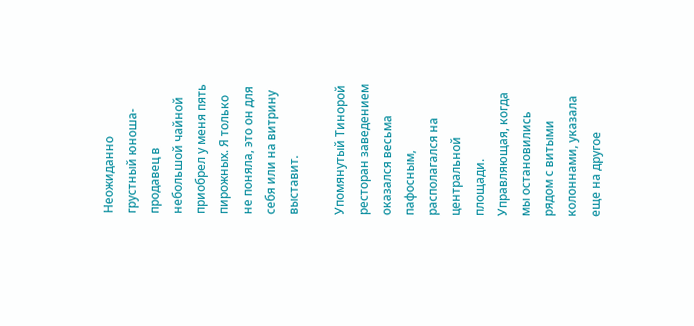Неожиданно грустный юноша-продавец в небольшой чайной приобрел у меня пять пирожных. Я только не поняла, это он для себя или на витрину выставит.

Упомянутый Тинорой ресторан заведением оказался весьма пафосным, располагался на центральной площади. Управляющая, когда мы остановились рядом с витыми колоннами, указала еще на другое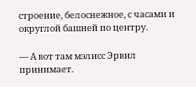строение, белоснежное, с часами и округлой башней по центру.

— А вот там мэлисс Эрвил принимает.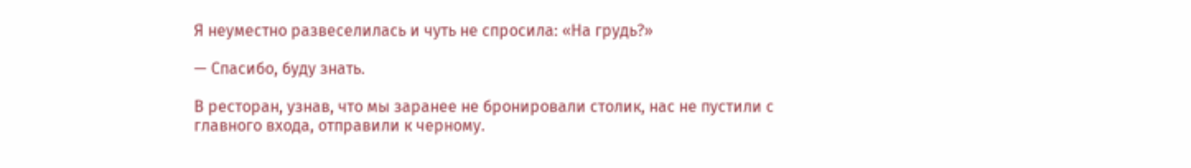Я неуместно развеселилась и чуть не спросила: «На грудь?»

— Спасибо, буду знать.

В ресторан, узнав, что мы заранее не бронировали столик, нас не пустили с главного входа, отправили к черному.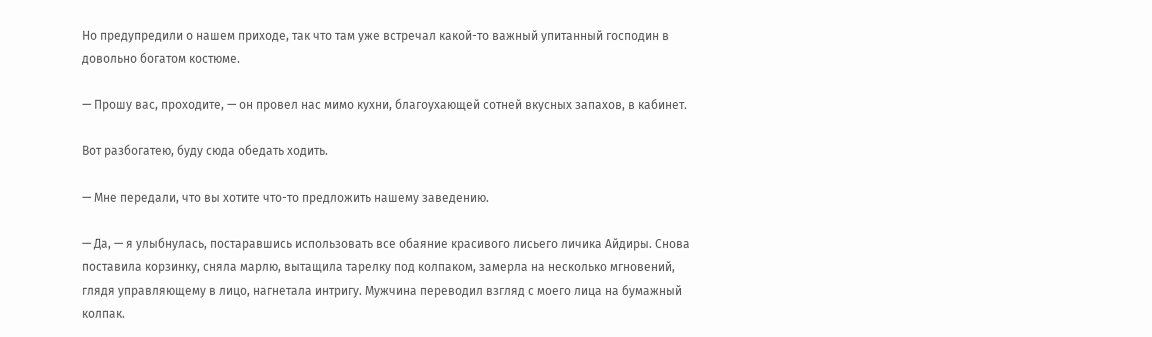Но предупредили о нашем приходе, так что там уже встречал какой-то важный упитанный господин в довольно богатом костюме.

— Прошу вас, проходите, — он провел нас мимо кухни, благоухающей сотней вкусных запахов, в кабинет.

Вот разбогатею, буду сюда обедать ходить.

— Мне передали, что вы хотите что-то предложить нашему заведению.

— Да, — я улыбнулась, постаравшись использовать все обаяние красивого лисьего личика Айдиры. Снова поставила корзинку, сняла марлю, вытащила тарелку под колпаком, замерла на несколько мгновений, глядя управляющему в лицо, нагнетала интригу. Мужчина переводил взгляд с моего лица на бумажный колпак.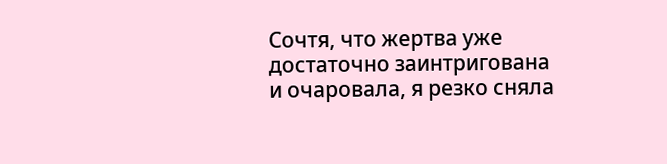Сочтя, что жертва уже достаточно заинтригована и очаровала, я резко сняла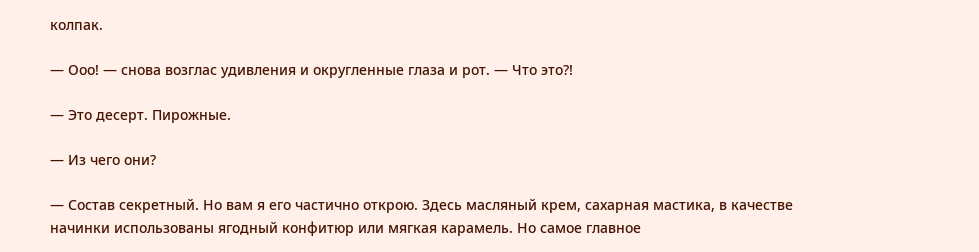колпак.

— Ооо! — снова возглас удивления и округленные глаза и рот. — Что это⁈

— Это десерт. Пирожные.

— Из чего они?

— Состав секретный. Но вам я его частично открою. Здесь масляный крем, сахарная мастика, в качестве начинки использованы ягодный конфитюр или мягкая карамель. Но самое главное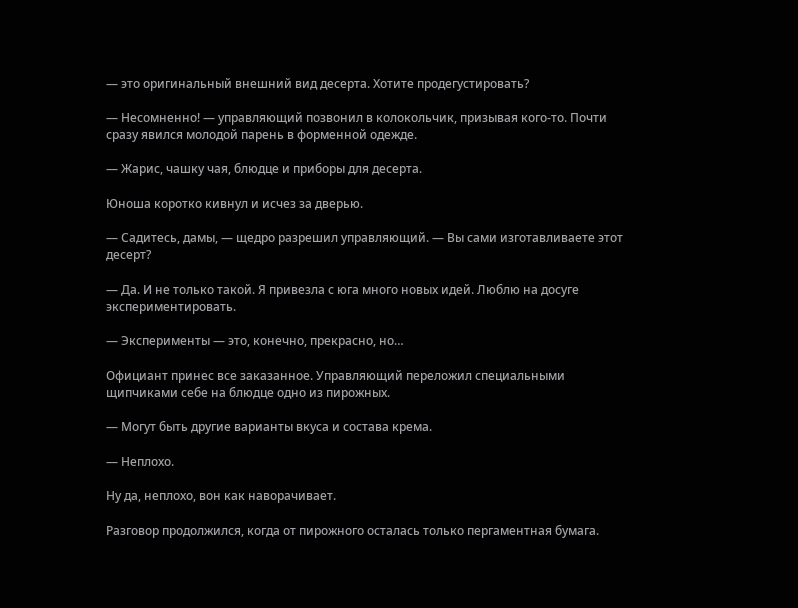— это оригинальный внешний вид десерта. Хотите продегустировать?

— Несомненно! — управляющий позвонил в колокольчик, призывая кого-то. Почти сразу явился молодой парень в форменной одежде.

— Жарис, чашку чая, блюдце и приборы для десерта.

Юноша коротко кивнул и исчез за дверью.

— Садитесь, дамы, — щедро разрешил управляющий. — Вы сами изготавливаете этот десерт?

— Да. И не только такой. Я привезла с юга много новых идей. Люблю на досуге экспериментировать.

— Эксперименты — это, конечно, прекрасно, но…

Официант принес все заказанное. Управляющий переложил специальными щипчиками себе на блюдце одно из пирожных.

— Могут быть другие варианты вкуса и состава крема.

— Неплохо.

Ну да, неплохо, вон как наворачивает.

Разговор продолжился, когда от пирожного осталась только пергаментная бумага.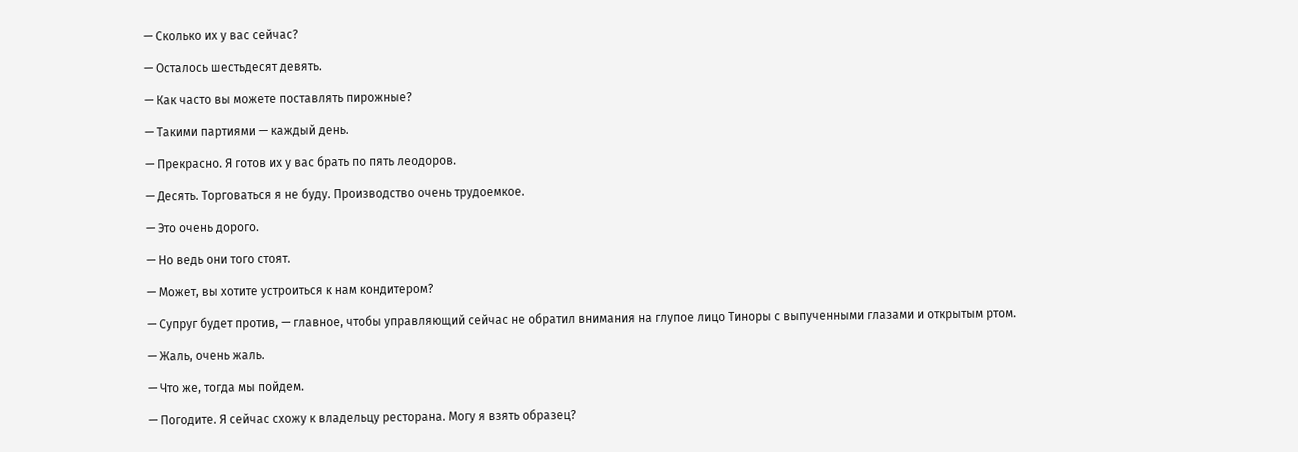— Сколько их у вас сейчас?

— Осталось шестьдесят девять.

— Как часто вы можете поставлять пирожные?

— Такими партиями — каждый день.

— Прекрасно. Я готов их у вас брать по пять леодоров.

— Десять. Торговаться я не буду. Производство очень трудоемкое.

— Это очень дорого.

— Но ведь они того стоят.

— Может, вы хотите устроиться к нам кондитером?

— Супруг будет против, — главное, чтобы управляющий сейчас не обратил внимания на глупое лицо Тиноры с выпученными глазами и открытым ртом.

— Жаль, очень жаль.

— Что же, тогда мы пойдем.

— Погодите. Я сейчас схожу к владельцу ресторана. Могу я взять образец?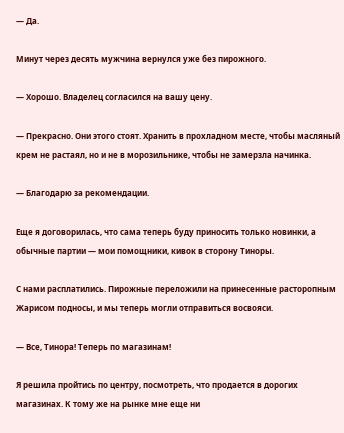— Да.

Минут через десять мужчина вернулся уже без пирожного.

— Хорошо. Владелец согласился на вашу цену.

— Прекрасно. Они этого стоят. Хранить в прохладном месте, чтобы масляный крем не растаял, но и не в морозильнике, чтобы не замерзла начинка.

— Благодарю за рекомендации.

Еще я договорилась, что сама теперь буду приносить только новинки, а обычные партии — мои помощники, кивок в сторону Тиноры.

С нами расплатились. Пирожные переложили на принесенные расторопным Жарисом подносы, и мы теперь могли отправиться восвояси.

— Все, Тинора! Теперь по магазинам!

Я решила пройтись по центру, посмотреть, что продается в дорогих магазинах. К тому же на рынке мне еще ни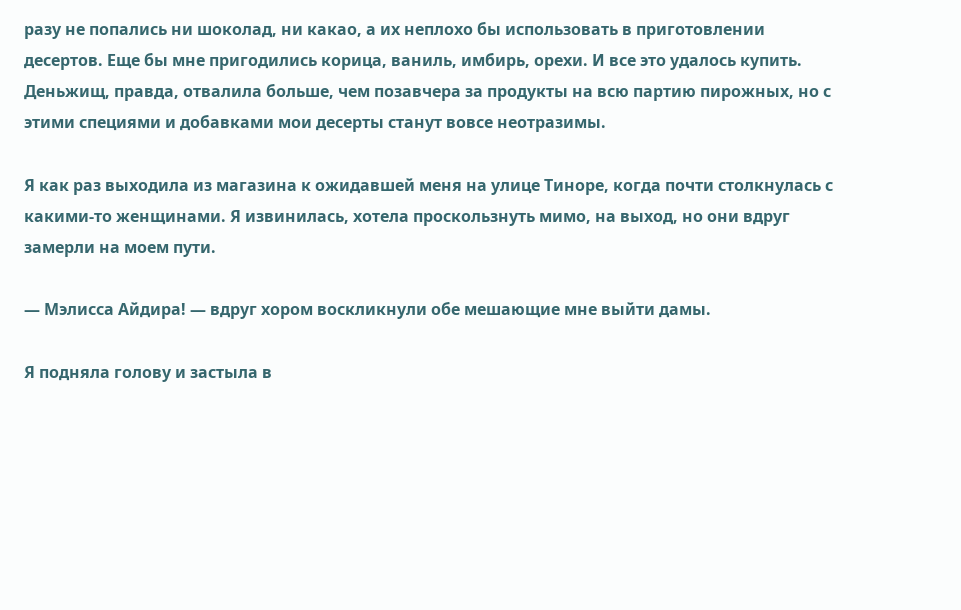разу не попались ни шоколад, ни какао, а их неплохо бы использовать в приготовлении десертов. Еще бы мне пригодились корица, ваниль, имбирь, орехи. И все это удалось купить. Деньжищ, правда, отвалила больше, чем позавчера за продукты на всю партию пирожных, но с этими специями и добавками мои десерты станут вовсе неотразимы.

Я как раз выходила из магазина к ожидавшей меня на улице Тиноре, когда почти столкнулась с какими-то женщинами. Я извинилась, хотела проскользнуть мимо, на выход, но они вдруг замерли на моем пути.

— Мэлисса Айдира! — вдруг хором воскликнули обе мешающие мне выйти дамы.

Я подняла голову и застыла в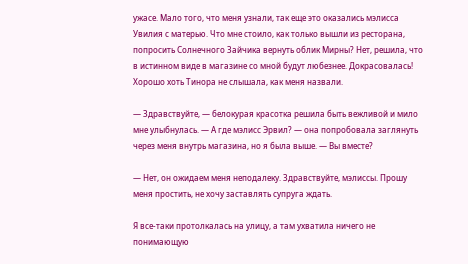ужасе. Мало того, что меня узнали, так еще это оказались мэлисса Увилия с матерью. Что мне стоило, как только вышли из ресторана, попросить Солнечного Зайчика вернуть облик Мирны? Нет, решила, что в истинном виде в магазине со мной будут любезнее. Докрасовалась! Хорошо хоть Тинора не слышала, как меня назвали.

— Здравствуйте, — белокурая красотка решила быть вежливой и мило мне улыбнулась. — А где мэлисс Эрвил? — она попробовала заглянуть через меня внутрь магазина, но я была выше. — Вы вместе?

— Нет, он ожидаем меня неподалеку. Здравствуйте, мэлиссы. Прошу меня простить, не хочу заставлять супруга ждать.

Я все-таки протолкалась на улицу, а там ухватила ничего не понимающую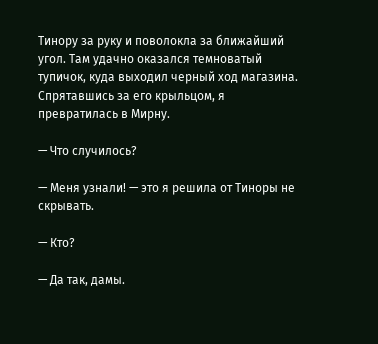Тинору за руку и поволокла за ближайший угол. Там удачно оказался темноватый тупичок, куда выходил черный ход магазина. Спрятавшись за его крыльцом, я превратилась в Мирну.

— Что случилось?

— Меня узнали! — это я решила от Тиноры не скрывать.

— Кто?

— Да так, дамы.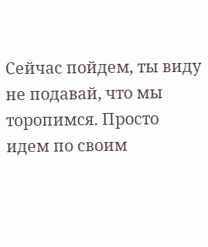Сейчас пойдем, ты виду не подавай, что мы торопимся. Просто идем по своим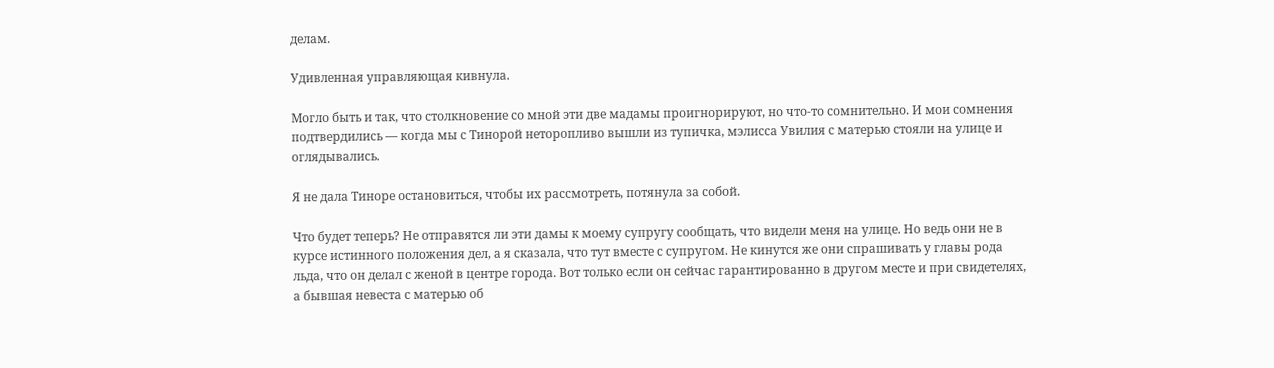делам.

Удивленная управляющая кивнула.

Могло быть и так, что столкновение со мной эти две мадамы проигнорируют, но что-то сомнительно. И мои сомнения подтвердились — когда мы с Тинорой неторопливо вышли из тупичка, мэлисса Увилия с матерью стояли на улице и оглядывались.

Я не дала Тиноре остановиться, чтобы их рассмотреть, потянула за собой.

Что будет теперь? Не отправятся ли эти дамы к моему супругу сообщать, что видели меня на улице. Но ведь они не в курсе истинного положения дел, а я сказала, что тут вместе с супругом. Не кинутся же они спрашивать у главы рода льда, что он делал с женой в центре города. Вот только если он сейчас гарантированно в другом месте и при свидетелях, а бывшая невеста с матерью об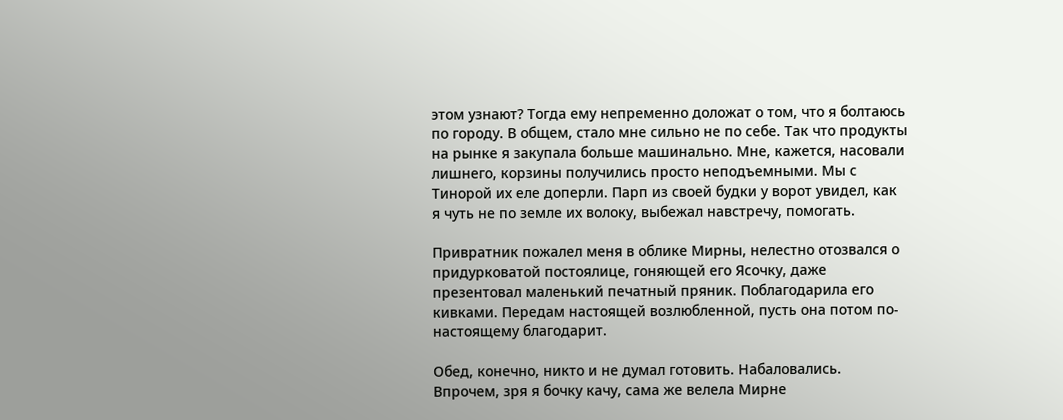этом узнают? Тогда ему непременно доложат о том, что я болтаюсь по городу. В общем, стало мне сильно не по себе. Так что продукты на рынке я закупала больше машинально. Мне, кажется, насовали лишнего, корзины получились просто неподъемными. Мы с Тинорой их еле доперли. Парп из своей будки у ворот увидел, как я чуть не по земле их волоку, выбежал навстречу, помогать.

Привратник пожалел меня в облике Мирны, нелестно отозвался о придурковатой постоялице, гоняющей его Ясочку, даже презентовал маленький печатный пряник. Поблагодарила его кивками. Передам настоящей возлюбленной, пусть она потом по-настоящему благодарит.

Обед, конечно, никто и не думал готовить. Набаловались. Впрочем, зря я бочку качу, сама же велела Мирне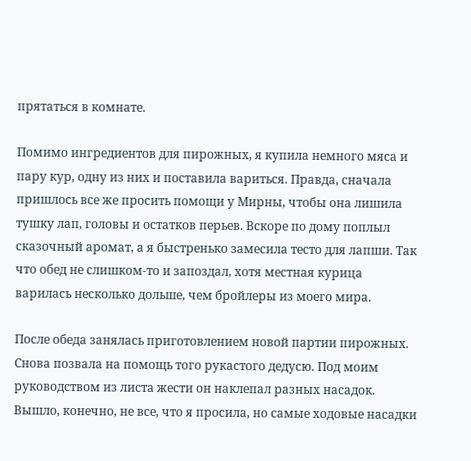прятаться в комнате.

Помимо ингредиентов для пирожных, я купила немного мяса и пару кур, одну из них и поставила вариться. Правда, сначала пришлось все же просить помощи у Мирны, чтобы она лишила тушку лап, головы и остатков перьев. Вскоре по дому поплыл сказочный аромат, а я быстренько замесила тесто для лапши. Так что обед не слишком-то и запоздал, хотя местная курица варилась несколько дольше, чем бройлеры из моего мира.

После обеда занялась приготовлением новой партии пирожных. Снова позвала на помощь того рукастого дедусю. Под моим руководством из листа жести он наклепал разных насадок. Вышло, конечно, не все, что я просила, но самые ходовые насадки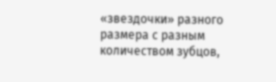«звездочки» разного размера с разным количеством зубцов,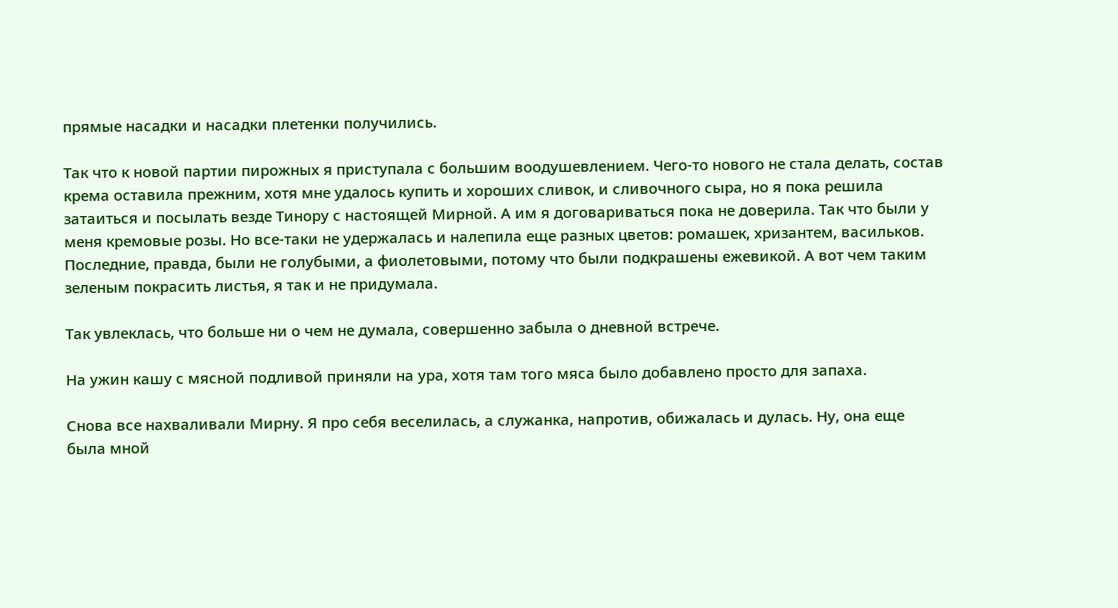прямые насадки и насадки плетенки получились.

Так что к новой партии пирожных я приступала с большим воодушевлением. Чего-то нового не стала делать, состав крема оставила прежним, хотя мне удалось купить и хороших сливок, и сливочного сыра, но я пока решила затаиться и посылать везде Тинору с настоящей Мирной. А им я договариваться пока не доверила. Так что были у меня кремовые розы. Но все-таки не удержалась и налепила еще разных цветов: ромашек, хризантем, васильков. Последние, правда, были не голубыми, а фиолетовыми, потому что были подкрашены ежевикой. А вот чем таким зеленым покрасить листья, я так и не придумала.

Так увлеклась, что больше ни о чем не думала, совершенно забыла о дневной встрече.

На ужин кашу с мясной подливой приняли на ура, хотя там того мяса было добавлено просто для запаха.

Снова все нахваливали Мирну. Я про себя веселилась, а служанка, напротив, обижалась и дулась. Ну, она еще была мной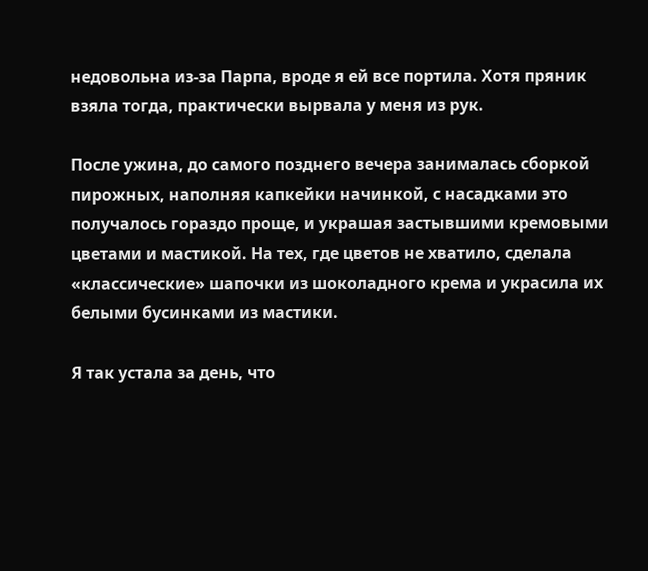недовольна из-за Парпа, вроде я ей все портила. Хотя пряник взяла тогда, практически вырвала у меня из рук.

После ужина, до самого позднего вечера занималась сборкой пирожных, наполняя капкейки начинкой, с насадками это получалось гораздо проще, и украшая застывшими кремовыми цветами и мастикой. На тех, где цветов не хватило, сделала «классические» шапочки из шоколадного крема и украсила их белыми бусинками из мастики.

Я так устала за день, что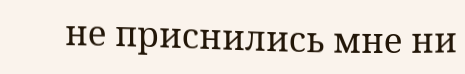не приснились мне ни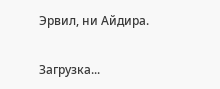Эрвил, ни Айдира.

Загрузка...